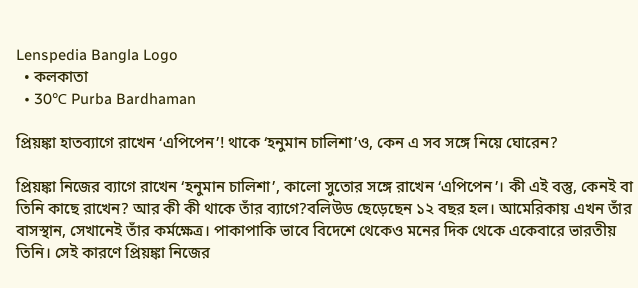Lenspedia Bangla Logo
  • কলকাতা
  • 30℃ Purba Bardhaman

প্রিয়ঙ্কা হাতব্যাগে রাখেন ‘এপিপেন’! থাকে ‘হনুমান চালিশা’ও, কেন এ সব সঙ্গে নিয়ে ঘোরেন?

প্রিয়ঙ্কা নিজের ব্যাগে রাখেন ‘হনুমান চালিশা’, কালো সুতোর সঙ্গে রাখেন ‘এপিপেন’। কী এই বস্তু, কেনই বা তিনি কাছে রাখেন? আর কী কী থাকে তাঁর ব্যাগে?বলিউড ছেড়েছেন ১২ বছর হল। আমেরিকায় এখন তাঁর বাসস্থান, সেখানেই তাঁর কর্মক্ষেত্র। পাকাপাকি ভাবে বিদেশে থেকেও মনের দিক থেকে একেবারে ভারতীয় তিনি। সেই কারণে প্রিয়ঙ্কা নিজের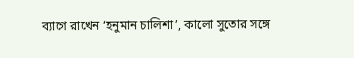ব্যাগে রাখেন ‘হনুমান চালিশা’, কালো সুতোর সঙ্গে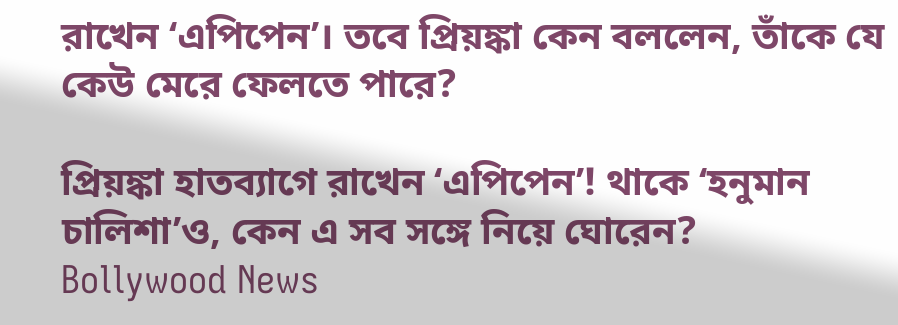রাখেন ‘এপিপেন’। তবে প্রিয়ঙ্কা কেন বললেন, তাঁকে যে কেউ মেরে ফেলতে পারে?

প্রিয়ঙ্কা হাতব্যাগে রাখেন ‘এপিপেন’! থাকে ‘হনুমান চালিশা’ও, কেন এ সব সঙ্গে নিয়ে ঘোরেন?
Bollywood News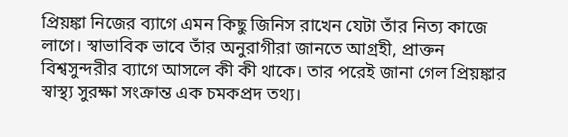প্রিয়ঙ্কা নিজের ব্যাগে এমন কিছু জিনিস রাখেন যেটা তাঁর নিত্য কাজে লাগে। স্বাভাবিক ভাবে তাঁর অনুরাগীরা জানতে আগ্রহী, প্রাক্তন বিশ্বসুন্দরীর ব্যাগে আসলে কী কী থাকে। তার পরেই জানা গেল প্রিয়ঙ্কার স্বাস্থ্য সুরক্ষা সংক্রান্ত এক চমকপ্রদ তথ্য।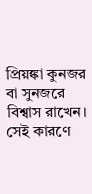প্রিয়ঙ্কা কুনজর বা সুনজরে বিশ্বাস রাখেন। সেই কারণে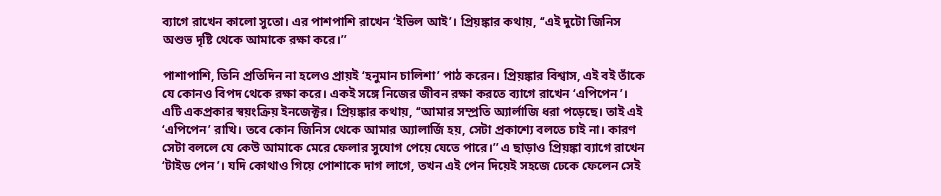ব্যাগে রাখেন কালো সুতো। এর পাশপাশি রাখেন ‘ইভিল আই’। প্রিয়ঙ্কার কথায়, ‘‘এই দুটো জিনিস অশুভ দৃষ্টি থেকে আমাকে রক্ষা করে।’’

পাশাপাশি, তিনি প্রতিদিন না হলেও প্রায়ই ‘হনুমান চালিশা’ পাঠ করেন। প্রিয়ঙ্কার বিশ্বাস, এই বই তাঁকে যে কোনও বিপদ থেকে রক্ষা করে। একই সঙ্গে নিজের জীবন রক্ষা করতে ব্যাগে রাখেন ‘এপিপেন’। এটি একপ্রকার স্বয়ংক্রিয় ইনজেক্টর। প্রিয়ঙ্কার কথায়, ‘‘আমার সম্প্রতি অ্যার্লাজি ধরা পড়েছে। তাই এই ‘এপিপেন’ রাখি। তবে কোন জিনিস থেকে আমার অ্যালার্জি হয়, সেটা প্রকাশ্যে বলতে চাই না। কারণ সেটা বললে যে কেউ আমাকে মেরে ফেলার সুযোগ পেয়ে যেতে পারে।’’ এ ছাড়াও প্রিয়ঙ্কা ব্যাগে রাখেন ‘টাইড পেন’। যদি কোথাও গিয়ে পোশাকে দাগ লাগে, তখন এই পেন দিয়েই সহজে ঢেকে ফেলেন সেই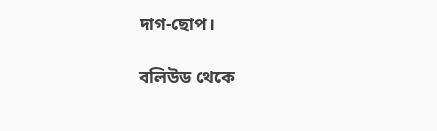দাগ-ছোপ।

বলিউড থেকে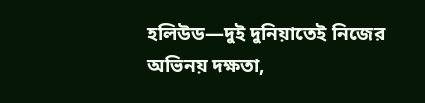হলিউড—দুই দুনিয়াতেই নিজের অভিনয় দক্ষতা,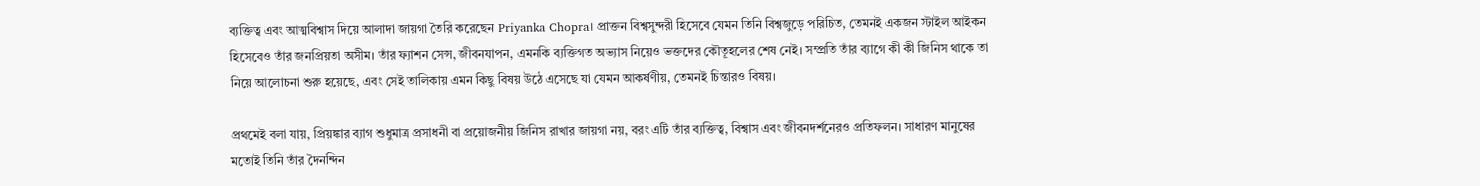ব্যক্তিত্ব এবং আত্মবিশ্বাস দিয়ে আলাদা জায়গা তৈরি করেছেন Priyanka Chopra। প্রাক্তন বিশ্বসুন্দরী হিসেবে যেমন তিনি বিশ্বজুড়ে পরিচিত, তেমনই একজন স্টাইল আইকন হিসেবেও তাঁর জনপ্রিয়তা অসীম। তাঁর ফ্যাশন সেন্স, জীবনযাপন, এমনকি ব্যক্তিগত অভ্যাস নিয়েও ভক্তদের কৌতূহলের শেষ নেই। সম্প্রতি তাঁর ব্যাগে কী কী জিনিস থাকে তা নিয়ে আলোচনা শুরু হয়েছে, এবং সেই তালিকায় এমন কিছু বিষয় উঠে এসেছে যা যেমন আকর্ষণীয়, তেমনই চিন্তারও বিষয়।

প্রথমেই বলা যায়, প্রিয়ঙ্কার ব্যাগ শুধুমাত্র প্রসাধনী বা প্রয়োজনীয় জিনিস রাখার জায়গা নয়, বরং এটি তাঁর ব্যক্তিত্ব, বিশ্বাস এবং জীবনদর্শনেরও প্রতিফলন। সাধারণ মানুষের মতোই তিনি তাঁর দৈনন্দিন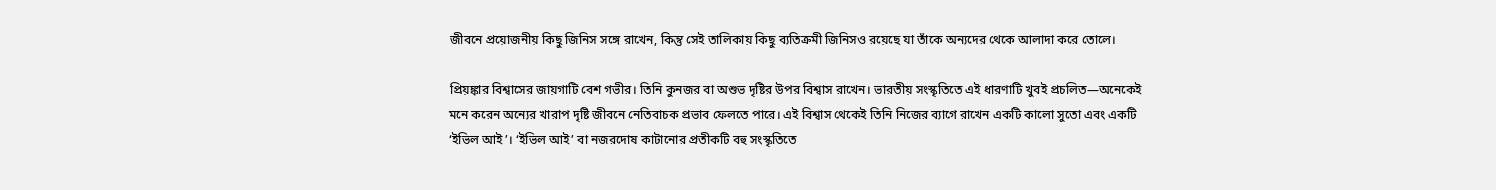জীবনে প্রয়োজনীয় কিছু জিনিস সঙ্গে রাখেন, কিন্তু সেই তালিকায় কিছু ব্যতিক্রমী জিনিসও রয়েছে যা তাঁকে অন্যদের থেকে আলাদা করে তোলে।

প্রিয়ঙ্কার বিশ্বাসের জায়গাটি বেশ গভীর। তিনি কুনজর বা অশুভ দৃষ্টির উপর বিশ্বাস রাখেন। ভারতীয় সংস্কৃতিতে এই ধারণাটি খুবই প্রচলিত—অনেকেই মনে করেন অন্যের খারাপ দৃষ্টি জীবনে নেতিবাচক প্রভাব ফেলতে পারে। এই বিশ্বাস থেকেই তিনি নিজের ব্যাগে রাখেন একটি কালো সুতো এবং একটি ‘ইভিল আই’। ‘ইভিল আই’ বা নজরদোষ কাটানোর প্রতীকটি বহু সংস্কৃতিতে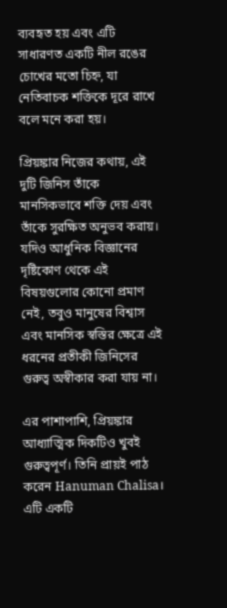ব্যবহৃত হয় এবং এটি সাধারণত একটি নীল রঙের চোখের মতো চিহ্ন, যা নেতিবাচক শক্তিকে দূরে রাখে বলে মনে করা হয়।

প্রিয়ঙ্কার নিজের কথায়, এই দুটি জিনিস তাঁকে মানসিকভাবে শক্তি দেয় এবং তাঁকে সুরক্ষিত অনুভব করায়। যদিও আধুনিক বিজ্ঞানের দৃষ্টিকোণ থেকে এই বিষয়গুলোর কোনো প্রমাণ নেই, তবুও মানুষের বিশ্বাস এবং মানসিক স্বস্তির ক্ষেত্রে এই ধরনের প্রতীকী জিনিসের গুরুত্ব অস্বীকার করা যায় না।

এর পাশাপাশি, প্রিয়ঙ্কার আধ্যাত্মিক দিকটিও খুবই গুরুত্বপূর্ণ। তিনি প্রায়ই পাঠ করেন Hanuman Chalisa। এটি একটি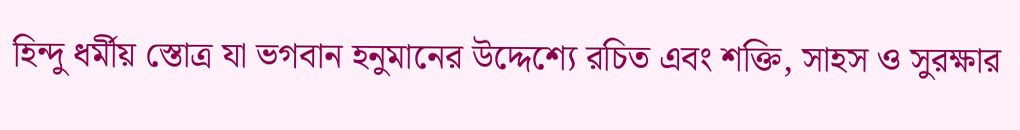হিন্দু ধর্মীয় স্তোত্র যা ভগবান হনুমানের উদ্দেশ্যে রচিত এবং শক্তি, সাহস ও সুরক্ষার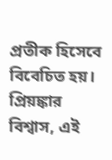প্রতীক হিসেবে বিবেচিত হয়। প্রিয়ঙ্কার বিশ্বাস, এই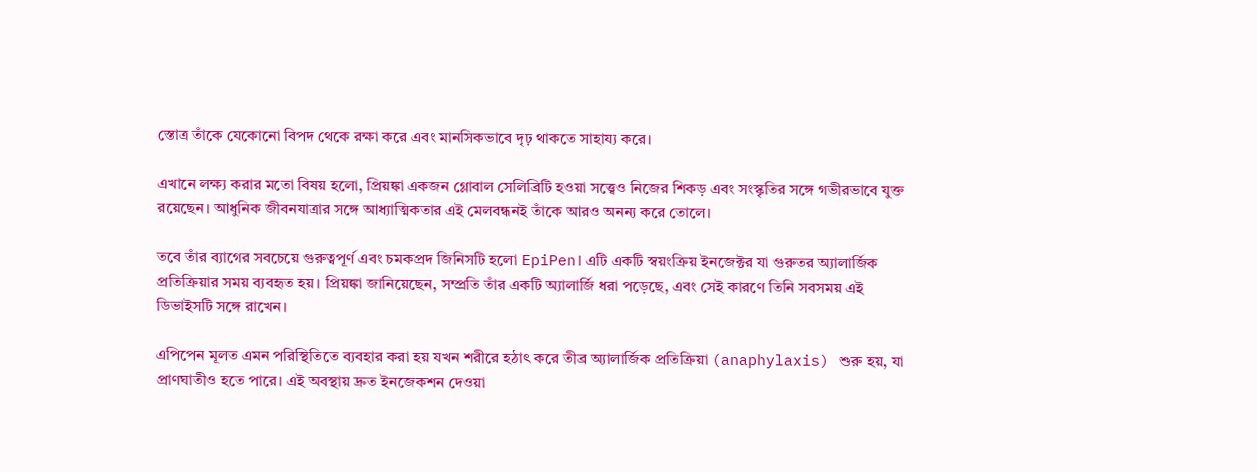স্তোত্র তাঁকে যেকোনো বিপদ থেকে রক্ষা করে এবং মানসিকভাবে দৃঢ় থাকতে সাহায্য করে।

এখানে লক্ষ্য করার মতো বিষয় হলো, প্রিয়ঙ্কা একজন গ্লোবাল সেলিব্রিটি হওয়া সত্ত্বেও নিজের শিকড় এবং সংস্কৃতির সঙ্গে গভীরভাবে যুক্ত রয়েছেন। আধুনিক জীবনযাত্রার সঙ্গে আধ্যাত্মিকতার এই মেলবন্ধনই তাঁকে আরও অনন্য করে তোলে।

তবে তাঁর ব্যাগের সবচেয়ে গুরুত্বপূর্ণ এবং চমকপ্রদ জিনিসটি হলো EpiPen। এটি একটি স্বয়ংক্রিয় ইনজেক্টর যা গুরুতর অ্যালার্জিক প্রতিক্রিয়ার সময় ব্যবহৃত হয়। প্রিয়ঙ্কা জানিয়েছেন, সম্প্রতি তাঁর একটি অ্যালার্জি ধরা পড়েছে, এবং সেই কারণে তিনি সবসময় এই ডিভাইসটি সঙ্গে রাখেন।

এপিপেন মূলত এমন পরিস্থিতিতে ব্যবহার করা হয় যখন শরীরে হঠাৎ করে তীব্র অ্যালার্জিক প্রতিক্রিয়া (anaphylaxis) শুরু হয়, যা প্রাণঘাতীও হতে পারে। এই অবস্থায় দ্রুত ইনজেকশন দেওয়া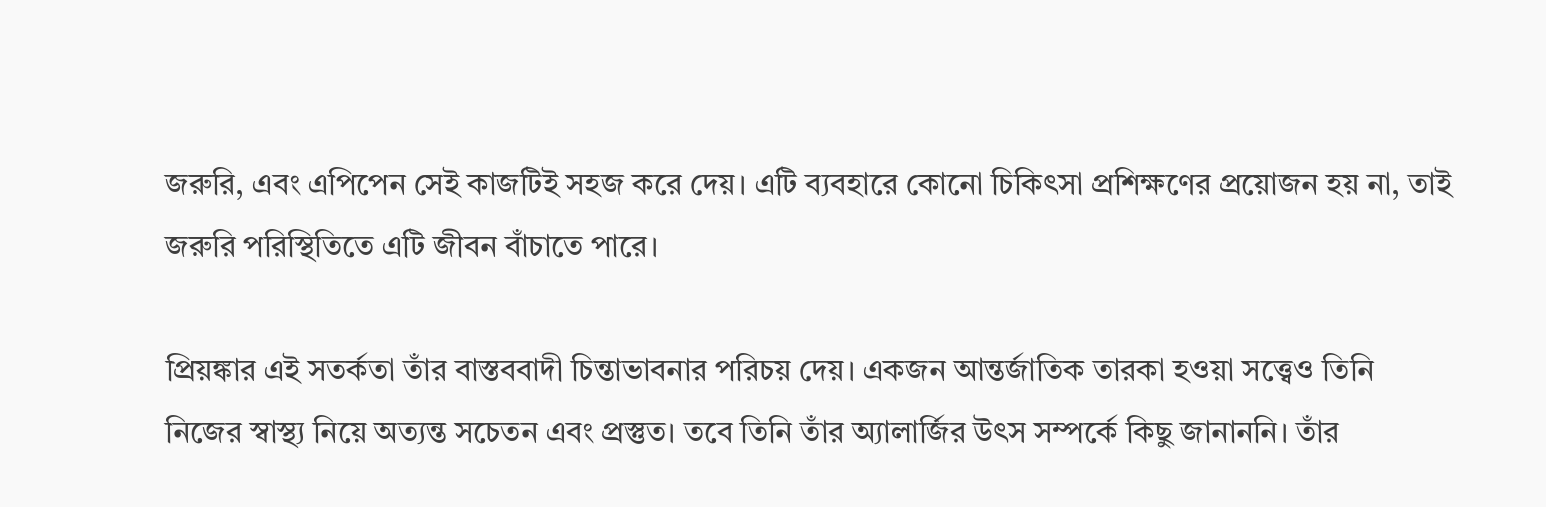জরুরি, এবং এপিপেন সেই কাজটিই সহজ করে দেয়। এটি ব্যবহারে কোনো চিকিৎসা প্রশিক্ষণের প্রয়োজন হয় না, তাই জরুরি পরিস্থিতিতে এটি জীবন বাঁচাতে পারে।

প্রিয়ঙ্কার এই সতর্কতা তাঁর বাস্তববাদী চিন্তাভাবনার পরিচয় দেয়। একজন আন্তর্জাতিক তারকা হওয়া সত্ত্বেও তিনি নিজের স্বাস্থ্য নিয়ে অত্যন্ত সচেতন এবং প্রস্তুত। তবে তিনি তাঁর অ্যালার্জির উৎস সম্পর্কে কিছু জানাননি। তাঁর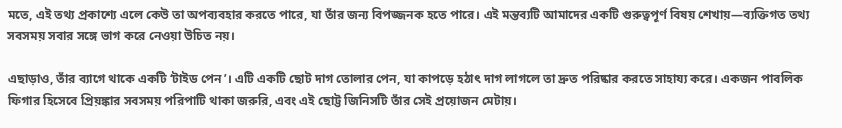মতে, এই তথ্য প্রকাশ্যে এলে কেউ তা অপব্যবহার করতে পারে, যা তাঁর জন্য বিপজ্জনক হতে পারে। এই মন্তব্যটি আমাদের একটি গুরুত্বপূর্ণ বিষয় শেখায়—ব্যক্তিগত তথ্য সবসময় সবার সঙ্গে ভাগ করে নেওয়া উচিত নয়।

এছাড়াও, তাঁর ব্যাগে থাকে একটি ‘টাইড পেন’। এটি একটি ছোট দাগ তোলার পেন, যা কাপড়ে হঠাৎ দাগ লাগলে তা দ্রুত পরিষ্কার করতে সাহায্য করে। একজন পাবলিক ফিগার হিসেবে প্রিয়ঙ্কার সবসময় পরিপাটি থাকা জরুরি, এবং এই ছোট্ট জিনিসটি তাঁর সেই প্রয়োজন মেটায়।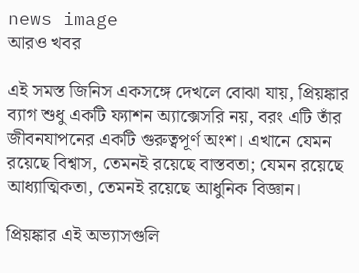news image
আরও খবর

এই সমস্ত জিনিস একসঙ্গে দেখলে বোঝা যায়, প্রিয়ঙ্কার ব্যাগ শুধু একটি ফ্যাশন অ্যাক্সেসরি নয়, বরং এটি তাঁর জীবনযাপনের একটি গুরুত্বপূর্ণ অংশ। এখানে যেমন রয়েছে বিশ্বাস, তেমনই রয়েছে বাস্তবতা; যেমন রয়েছে আধ্যাত্মিকতা, তেমনই রয়েছে আধুনিক বিজ্ঞান।

প্রিয়ঙ্কার এই অভ্যাসগুলি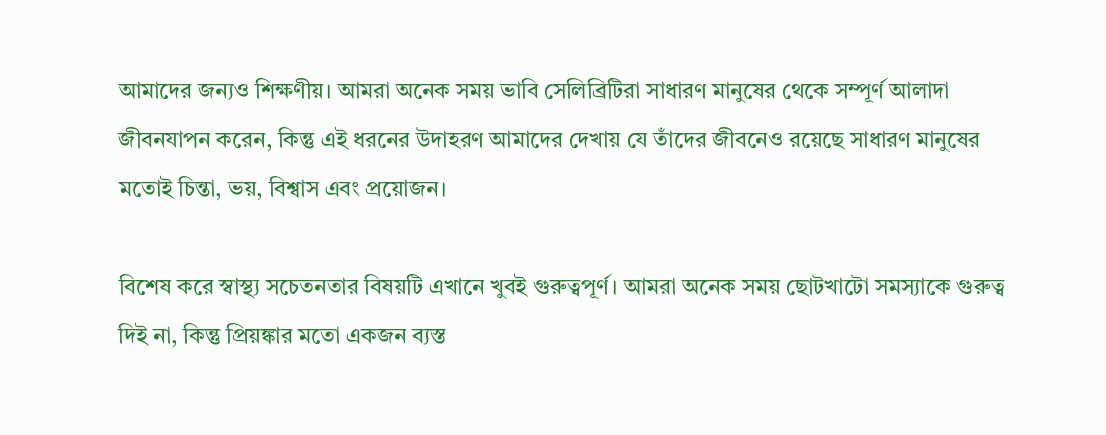আমাদের জন্যও শিক্ষণীয়। আমরা অনেক সময় ভাবি সেলিব্রিটিরা সাধারণ মানুষের থেকে সম্পূর্ণ আলাদা জীবনযাপন করেন, কিন্তু এই ধরনের উদাহরণ আমাদের দেখায় যে তাঁদের জীবনেও রয়েছে সাধারণ মানুষের মতোই চিন্তা, ভয়, বিশ্বাস এবং প্রয়োজন।

বিশেষ করে স্বাস্থ্য সচেতনতার বিষয়টি এখানে খুবই গুরুত্বপূর্ণ। আমরা অনেক সময় ছোটখাটো সমস্যাকে গুরুত্ব দিই না, কিন্তু প্রিয়ঙ্কার মতো একজন ব্যস্ত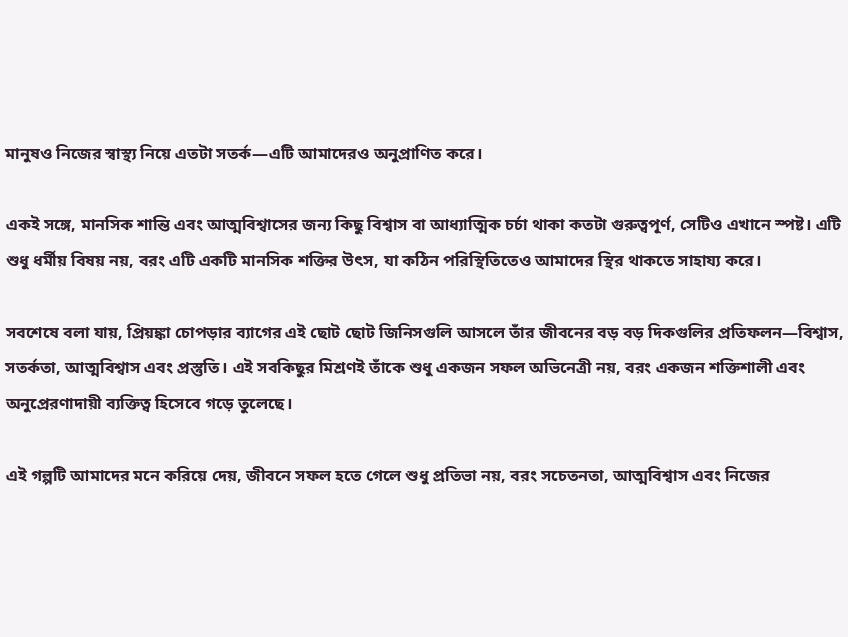মানুষও নিজের স্বাস্থ্য নিয়ে এতটা সতর্ক—এটি আমাদেরও অনুপ্রাণিত করে।

একই সঙ্গে, মানসিক শান্তি এবং আত্মবিশ্বাসের জন্য কিছু বিশ্বাস বা আধ্যাত্মিক চর্চা থাকা কতটা গুরুত্বপূর্ণ, সেটিও এখানে স্পষ্ট। এটি শুধু ধর্মীয় বিষয় নয়, বরং এটি একটি মানসিক শক্তির উৎস, যা কঠিন পরিস্থিতিতেও আমাদের স্থির থাকতে সাহায্য করে।

সবশেষে বলা যায়, প্রিয়ঙ্কা চোপড়ার ব্যাগের এই ছোট ছোট জিনিসগুলি আসলে তাঁর জীবনের বড় বড় দিকগুলির প্রতিফলন—বিশ্বাস, সতর্কতা, আত্মবিশ্বাস এবং প্রস্তুতি। এই সবকিছুর মিশ্রণই তাঁকে শুধু একজন সফল অভিনেত্রী নয়, বরং একজন শক্তিশালী এবং অনুপ্রেরণাদায়ী ব্যক্তিত্ব হিসেবে গড়ে তুলেছে।

এই গল্পটি আমাদের মনে করিয়ে দেয়, জীবনে সফল হতে গেলে শুধু প্রতিভা নয়, বরং সচেতনতা, আত্মবিশ্বাস এবং নিজের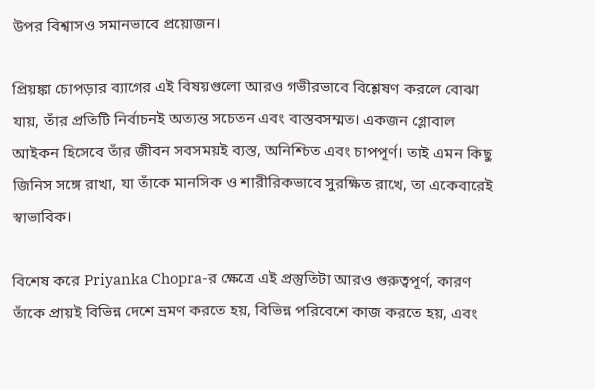উপর বিশ্বাসও সমানভাবে প্রয়োজন।

প্রিয়ঙ্কা চোপড়ার ব্যাগের এই বিষয়গুলো আরও গভীরভাবে বিশ্লেষণ করলে বোঝা যায়, তাঁর প্রতিটি নির্বাচনই অত্যন্ত সচেতন এবং বাস্তবসম্মত। একজন গ্লোবাল আইকন হিসেবে তাঁর জীবন সবসময়ই ব্যস্ত, অনিশ্চিত এবং চাপপূর্ণ। তাই এমন কিছু জিনিস সঙ্গে রাখা, যা তাঁকে মানসিক ও শারীরিকভাবে সুরক্ষিত রাখে, তা একেবারেই স্বাভাবিক।

বিশেষ করে Priyanka Chopra-র ক্ষেত্রে এই প্রস্তুতিটা আরও গুরুত্বপূর্ণ, কারণ তাঁকে প্রায়ই বিভিন্ন দেশে ভ্রমণ করতে হয়, বিভিন্ন পরিবেশে কাজ করতে হয়, এবং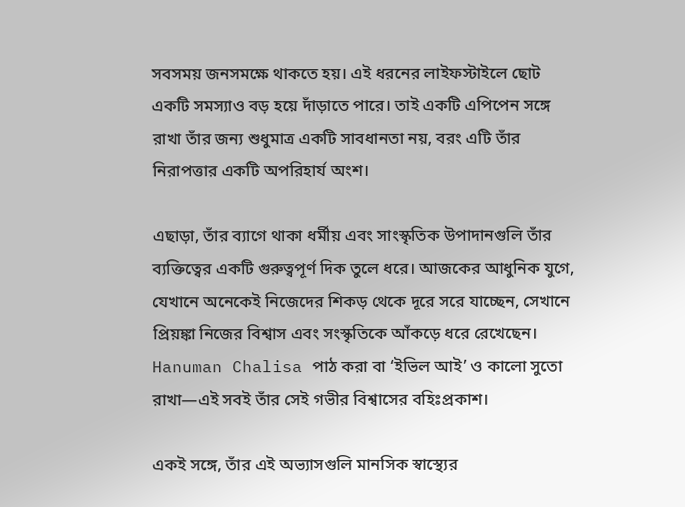সবসময় জনসমক্ষে থাকতে হয়। এই ধরনের লাইফস্টাইলে ছোট একটি সমস্যাও বড় হয়ে দাঁড়াতে পারে। তাই একটি এপিপেন সঙ্গে রাখা তাঁর জন্য শুধুমাত্র একটি সাবধানতা নয়, বরং এটি তাঁর নিরাপত্তার একটি অপরিহার্য অংশ।

এছাড়া, তাঁর ব্যাগে থাকা ধর্মীয় এবং সাংস্কৃতিক উপাদানগুলি তাঁর ব্যক্তিত্বের একটি গুরুত্বপূর্ণ দিক তুলে ধরে। আজকের আধুনিক যুগে, যেখানে অনেকেই নিজেদের শিকড় থেকে দূরে সরে যাচ্ছেন, সেখানে প্রিয়ঙ্কা নিজের বিশ্বাস এবং সংস্কৃতিকে আঁকড়ে ধরে রেখেছেন। Hanuman Chalisa পাঠ করা বা ‘ইভিল আই’ ও কালো সুতো রাখা—এই সবই তাঁর সেই গভীর বিশ্বাসের বহিঃপ্রকাশ।

একই সঙ্গে, তাঁর এই অভ্যাসগুলি মানসিক স্বাস্থ্যের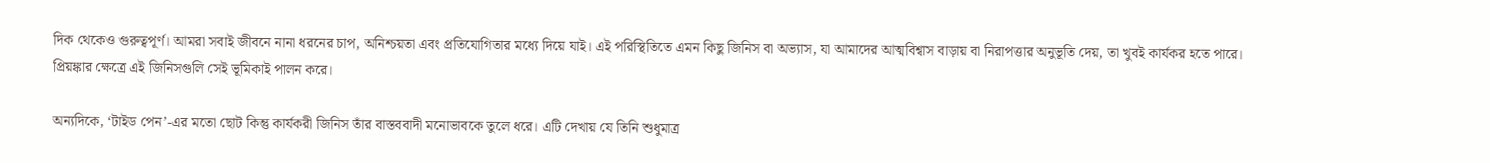দিক থেকেও গুরুত্বপূর্ণ। আমরা সবাই জীবনে নানা ধরনের চাপ, অনিশ্চয়তা এবং প্রতিযোগিতার মধ্যে দিয়ে যাই। এই পরিস্থিতিতে এমন কিছু জিনিস বা অভ্যাস, যা আমাদের আত্মবিশ্বাস বাড়ায় বা নিরাপত্তার অনুভূতি দেয়, তা খুবই কার্যকর হতে পারে। প্রিয়ঙ্কার ক্ষেত্রে এই জিনিসগুলি সেই ভূমিকাই পালন করে।

অন্যদিকে, ‘টাইড পেন’-এর মতো ছোট কিন্তু কার্যকরী জিনিস তাঁর বাস্তববাদী মনোভাবকে তুলে ধরে। এটি দেখায় যে তিনি শুধুমাত্র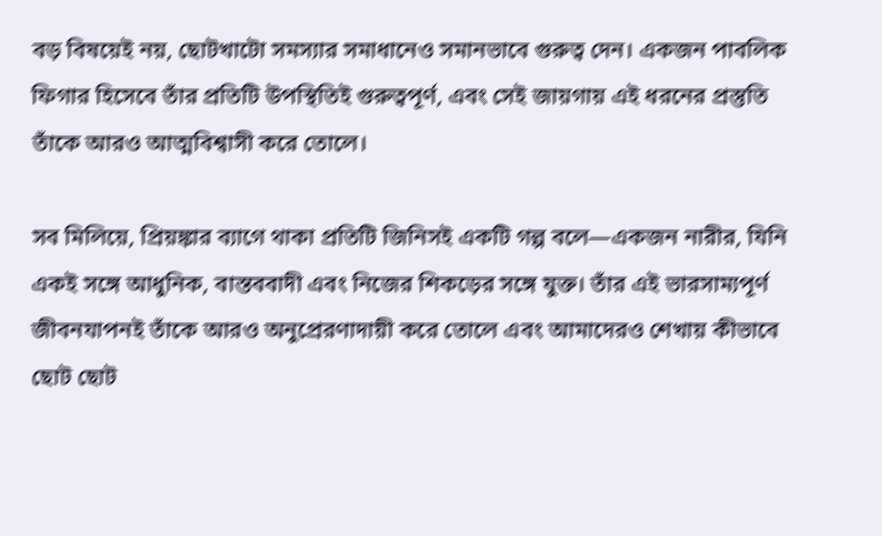বড় বিষয়েই নয়, ছোটখাটো সমস্যার সমাধানেও সমানভাবে গুরুত্ব দেন। একজন পাবলিক ফিগার হিসেবে তাঁর প্রতিটি উপস্থিতিই গুরুত্বপূর্ণ, এবং সেই জায়গায় এই ধরনের প্রস্তুতি তাঁকে আরও আত্মবিশ্বাসী করে তোলে।

সব মিলিয়ে, প্রিয়ঙ্কার ব্যাগে থাকা প্রতিটি জিনিসই একটি গল্প বলে—একজন নারীর, যিনি একই সঙ্গে আধুনিক, বাস্তববাদী এবং নিজের শিকড়ের সঙ্গে যুক্ত। তাঁর এই ভারসাম্যপূর্ণ জীবনযাপনই তাঁকে আরও অনুপ্রেরণাদায়ী করে তোলে এবং আমাদেরও শেখায় কীভাবে ছোট ছোট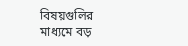বিষয়গুলির মাধ্যমে বড়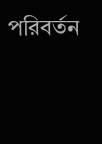পরিবর্তন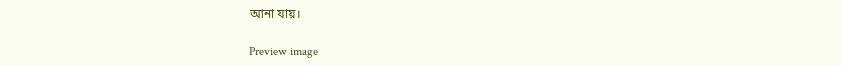আনা যায়।

Preview image